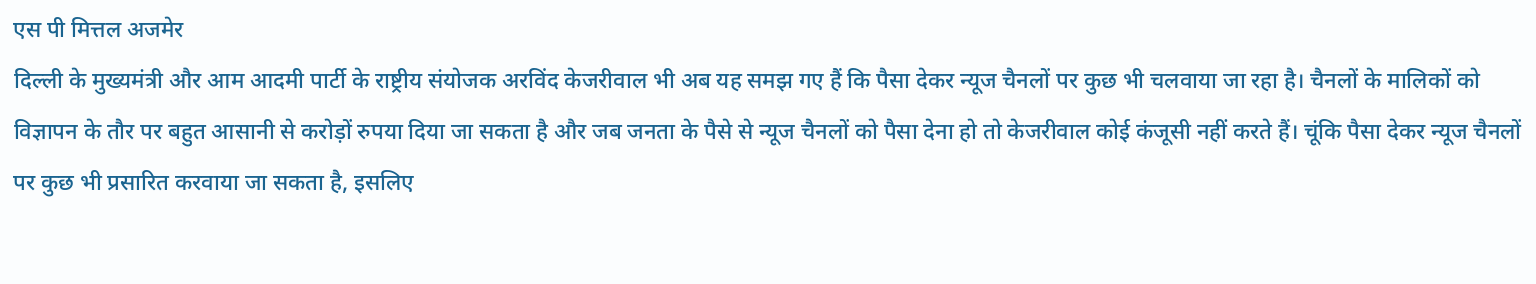एस पी मित्तल अजमेर
दिल्ली के मुख्यमंत्री और आम आदमी पार्टी के राष्ट्रीय संयोजक अरविंद केजरीवाल भी अब यह समझ गए हैं कि पैसा देकर न्यूज चैनलों पर कुछ भी चलवाया जा रहा है। चैनलों के मालिकों को विज्ञापन के तौर पर बहुत आसानी से करोड़ों रुपया दिया जा सकता है और जब जनता के पैसे से न्यूज चैनलों को पैसा देना हो तो केजरीवाल कोई कंजूसी नहीं करते हैं। चूंकि पैसा देकर न्यूज चैनलों पर कुछ भी प्रसारित करवाया जा सकता है, इसलिए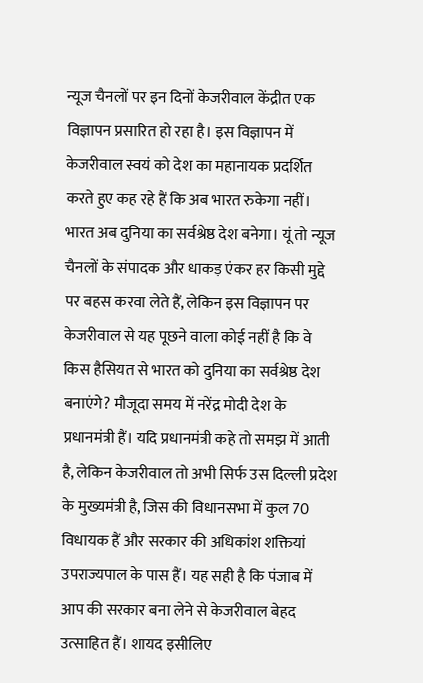न्यूज चैनलों पर इन दिनों केजरीवाल केंद्रीत एक विज्ञापन प्रसारित हो रहा है। इस विज्ञापन में केजरीवाल स्वयं को देश का महानायक प्रदर्शित करते हुए कह रहे हैं कि अब भारत रुकेगा नहीं। भारत अब दुनिया का सर्वश्रेष्ठ देश बनेगा। यूं तो न्यूज चैनलों के संपादक और धाकड़ एंकर हर किसी मुद्दे पर बहस करवा लेते हैं, लेकिन इस विज्ञापन पर केजरीवाल से यह पूछने वाला कोई नहीं है कि वे किस हैसियत से भारत को दुनिया का सर्वश्रेष्ठ देश बनाएंगे? मौजूदा समय में नरेंद्र मोदी देश के प्रधानमंत्री हैं। यदि प्रधानमंत्री कहे तो समझ में आती है, लेकिन केजरीवाल तो अभी सिर्फ उस दिल्ली प्रदेश के मुख्यमंत्री है, जिस की विधानसभा में कुल 70 विधायक हैं और सरकार की अधिकांश शक्तियां उपराज्यपाल के पास हैं। यह सही है कि पंजाब में आप की सरकार बना लेने से केजरीवाल बेहद उत्साहित हैं। शायद इसीलिए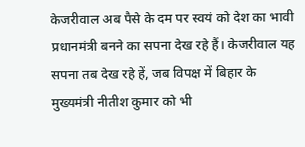केजरीवाल अब पैसे के दम पर स्वयं को देश का भावी प्रधानमंत्री बनने का सपना देख रहे हैं। केजरीवाल यह सपना तब देख रहे हें, जब विपक्ष में बिहार के मुख्यमंत्री नीतीश कुमार को भी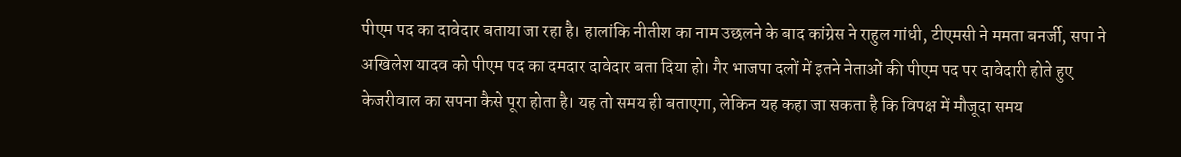पीएम पद का दावेदार बताया जा रहा है। हालांकि नीतीश का नाम उछलने के बाद कांग्रेस ने राहुल गांधी, टीएमसी ने ममता बनर्जी, सपा ने अखिलेश यादव को पीएम पद का दमदार दावेदार बता दिया हो। गैर भाजपा दलों में इतने नेताओं की पीएम पद पर दावेदारी होते हुए केजरीवाल का सपना कैसे पूरा होता है। यह तो समय ही बताएगा, लेकिन यह कहा जा सकता है कि विपक्ष में मौजूदा समय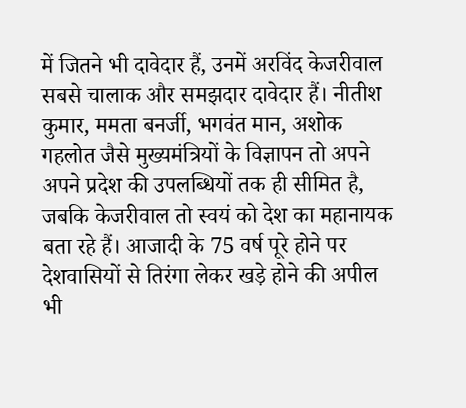में जितने भी दावेदार हैं, उनमें अरविंद केजरीवाल सबसे चालाक और समझदार दावेदार हैं। नीतीश कुमार, ममता बनर्जी, भगवंत मान, अशोक गहलोत जैसे मुख्यमंत्रियों के विज्ञापन तो अपने अपने प्रदेश की उपलब्धियों तक ही सीमित है, जबकि केजरीवाल तो स्वयं को देश का महानायक बता रहे हैं। आजादी के 75 वर्ष पूरे होने पर देशवासियों से तिरंगा लेकर खड़े होने की अपील भी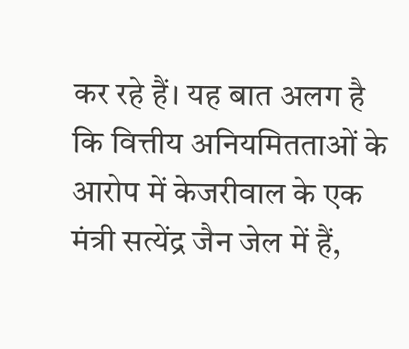कर रहे हैं। यह बात अलग है कि वित्तीय अनियमितताओं के आरोप में केजरीवाल के एक मंत्री सत्येंद्र जैन जेल में हैं,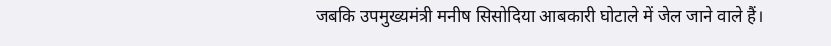जबकि उपमुख्यमंत्री मनीष सिसोदिया आबकारी घोटाले में जेल जाने वाले हैं।